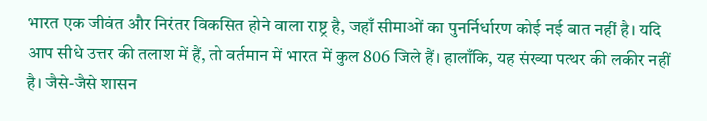भारत एक जीवंत और निरंतर विकसित होने वाला राष्ट्र है, जहाँ सीमाओं का पुनर्निर्धारण कोई नई बात नहीं है। यदि आप सीधे उत्तर की तलाश में हैं, तो वर्तमान में भारत में कुल 806 जिले हैं। हालाँकि, यह संख्या पत्थर की लकीर नहीं है। जैसे-जैसे शासन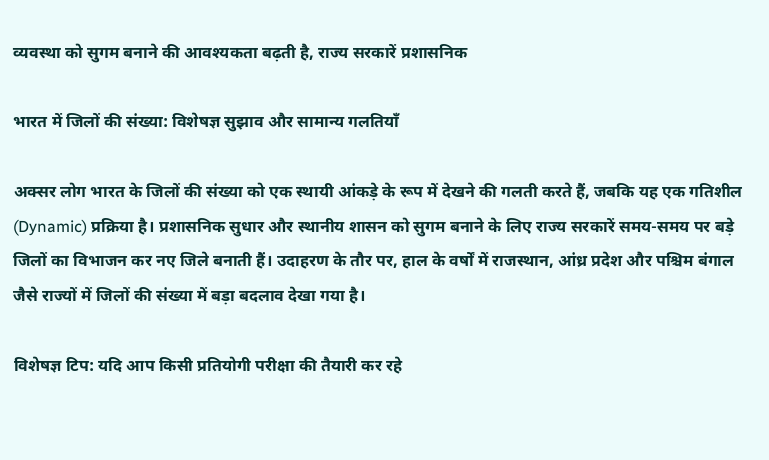व्यवस्था को सुगम बनाने की आवश्यकता बढ़ती है, राज्य सरकारें प्रशासनिक

भारत में जिलों की संख्या: विशेषज्ञ सुझाव और सामान्य गलतियाँ

अक्सर लोग भारत के जिलों की संख्या को एक स्थायी आंकड़े के रूप में देखने की गलती करते हैं, जबकि यह एक गतिशील (Dynamic) प्रक्रिया है। प्रशासनिक सुधार और स्थानीय शासन को सुगम बनाने के लिए राज्य सरकारें समय-समय पर बड़े जिलों का विभाजन कर नए जिले बनाती हैं। उदाहरण के तौर पर, हाल के वर्षों में राजस्थान, आंध्र प्रदेश और पश्चिम बंगाल जैसे राज्यों में जिलों की संख्या में बड़ा बदलाव देखा गया है।

विशेषज्ञ टिप: यदि आप किसी प्रतियोगी परीक्षा की तैयारी कर रहे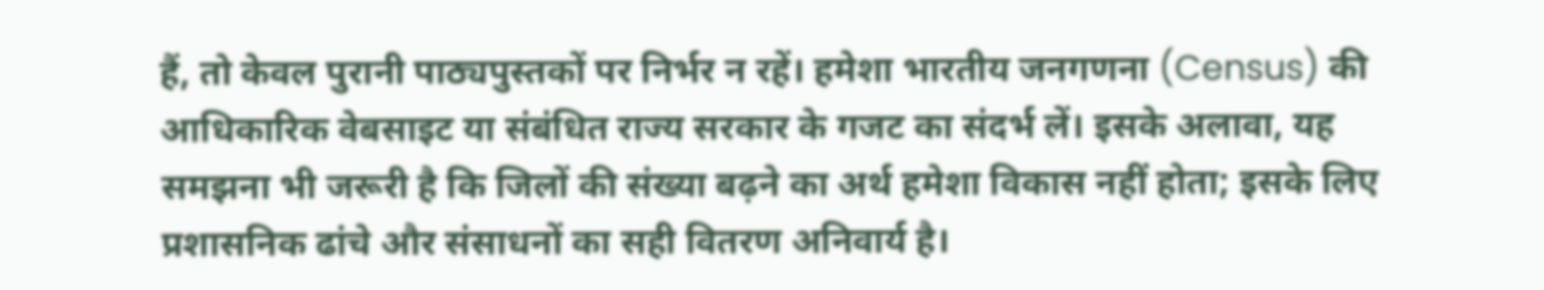हैं, तो केवल पुरानी पाठ्यपुस्तकों पर निर्भर न रहें। हमेशा भारतीय जनगणना (Census) की आधिकारिक वेबसाइट या संबंधित राज्य सरकार के गजट का संदर्भ लें। इसके अलावा, यह समझना भी जरूरी है कि जिलों की संख्या बढ़ने का अर्थ हमेशा विकास नहीं होता; इसके लिए प्रशासनिक ढांचे और संसाधनों का सही वितरण अनिवार्य है।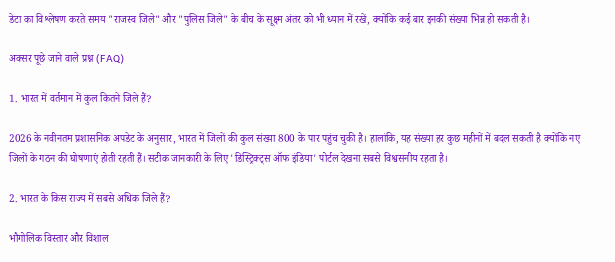डेटा का विश्लेषण करते समय "राजस्व जिले" और "पुलिस जिले" के बीच के सूक्ष्म अंतर को भी ध्यान में रखें, क्योंकि कई बार इनकी संख्या भिन्न हो सकती है।

अक्सर पूछे जाने वाले प्रश्न (FAQ)

1. भारत में वर्तमान में कुल कितने जिले हैं?

2026 के नवीनतम प्रशासनिक अपडेट के अनुसार, भारत में जिलों की कुल संख्या 800 के पार पहुंच चुकी है। हालांकि, यह संख्या हर कुछ महीनों में बदल सकती है क्योंकि नए जिलों के गठन की घोषणाएं होती रहती हैं। सटीक जानकारी के लिए 'डिस्ट्रिक्ट्स ऑफ इंडिया' पोर्टल देखना सबसे विश्वसनीय रहता है।

2. भारत के किस राज्य में सबसे अधिक जिले हैं?

भौगोलिक विस्तार और विशाल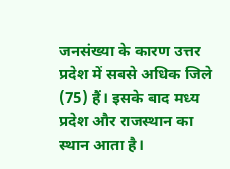जनसंख्या के कारण उत्तर प्रदेश में सबसे अधिक जिले (75) हैं। इसके बाद मध्य प्रदेश और राजस्थान का स्थान आता है।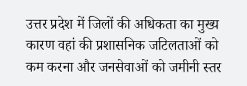उत्तर प्रदेश में जिलों की अधिकता का मुख्य कारण वहां की प्रशासनिक जटिलताओं को कम करना और जनसेवाओं को जमीनी स्तर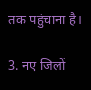तक पहुंचाना है।

3. नए जिलों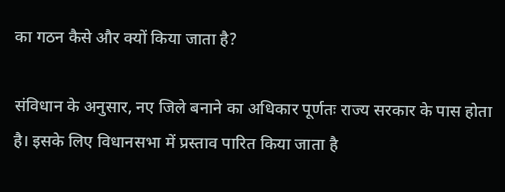का गठन कैसे और क्यों किया जाता है?

संविधान के अनुसार, नए जिले बनाने का अधिकार पूर्णतः राज्य सरकार के पास होता है। इसके लिए विधानसभा में प्रस्ताव पारित किया जाता है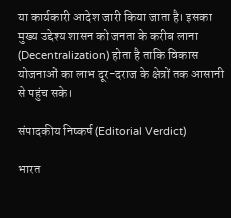या कार्यकारी आदेश जारी किया जाता है। इसका मुख्य उद्देश्य शासन को जनता के करीब लाना (Decentralization) होता है ताकि विकास योजनाओं का लाभ दूर-दराज के क्षेत्रों तक आसानी से पहुंच सके।

संपादकीय निष्कर्ष (Editorial Verdict)

भारत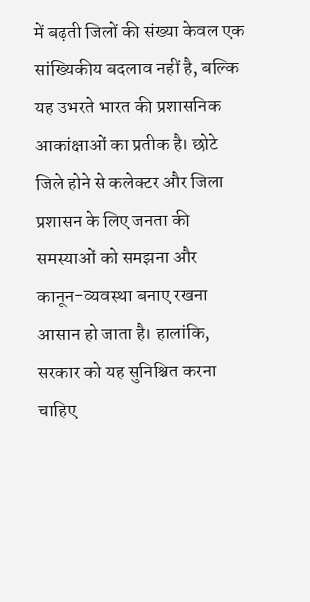में बढ़ती जिलों की संख्या केवल एक सांख्यिकीय बदलाव नहीं है, बल्कि यह उभरते भारत की प्रशासनिक आकांक्षाओं का प्रतीक है। छोटे जिले होने से कलेक्टर और जिला प्रशासन के लिए जनता की समस्याओं को समझना और कानून-व्यवस्था बनाए रखना आसान हो जाता है। हालांकि, सरकार को यह सुनिश्चित करना चाहिए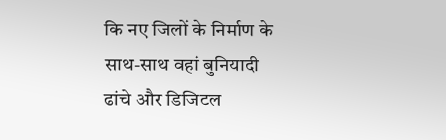कि नए जिलों के निर्माण के साथ-साथ वहां बुनियादी ढांचे और डिजिटल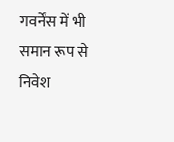गवर्नेंस में भी समान रूप से निवेश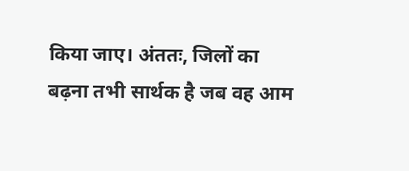किया जाए। अंततः, जिलों का बढ़ना तभी सार्थक है जब वह आम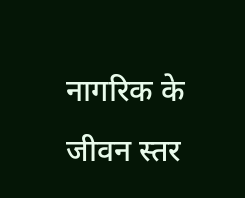नागरिक के जीवन स्तर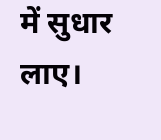में सुधार लाए।